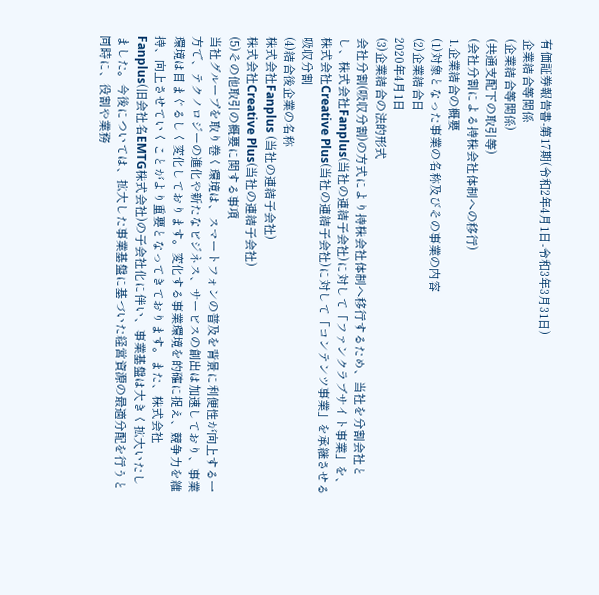有価証券報告書-第17期(令和2年4月1日-令和3年3月31日)
企業結合等関係
(企業結合等関係)
(共通支配下の取引等)
(会社分割による持株会社体制への移行)
1.企業結合の概要
(1)対象となった事業の名称及びその事業の内容
(2)企業結合日
2020年4月1日
(3)企業結合の法的形式
会社分割(吸収分割)の方式により持株会社体制へ移行するため、当社を分割会社とし、株式会社Fanplus(当社の連結子会社)に対して「ファンクラブサイト事業」を、株式会社Creative Plus(当社の連結子会社)に対して「コンテンツ事業」を承継させる吸収分割
(4)結合後企業の名称
株式会社Fanplus (当社の連結子会社)
株式会社Creative Plus(当社の連結子会社)
(5)その他取引の概要に関する事項
当社グループを取り巻く環境は、スマートフォンの普及を背景に利便性が向上する一方で、テクノロジーの進化や新たなビジネス、サービスの創出は加速しており、事業環境は目まぐるしく変化しております。変化する事業環境を的確に捉え、競争力を維持、向上させていくことがより重要となってきております。また、株式会社Fanplus(旧会社名EMTG株式会社)の子会社化に伴い、事業基盤は大きく拡大いたしました。今後については、拡大した事業基盤に基づいた経営資源の最適分配を行うと同時に、役割や業務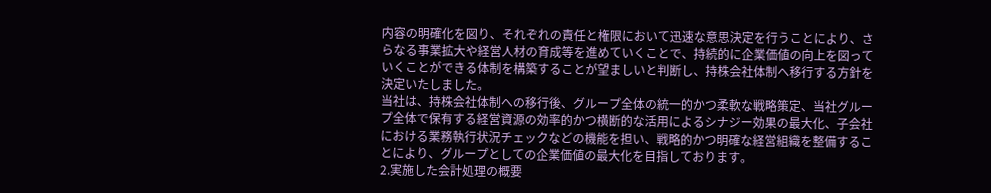内容の明確化を図り、それぞれの責任と権限において迅速な意思決定を行うことにより、さらなる事業拡大や経営人材の育成等を進めていくことで、持続的に企業価値の向上を図っていくことができる体制を構築することが望ましいと判断し、持株会社体制へ移行する方針を決定いたしました。
当社は、持株会社体制への移行後、グループ全体の統一的かつ柔軟な戦略策定、当社グループ全体で保有する経営資源の効率的かつ横断的な活用によるシナジー効果の最大化、子会社における業務執行状況チェックなどの機能を担い、戦略的かつ明確な経営組織を整備することにより、グループとしての企業価値の最大化を目指しております。
2.実施した会計処理の概要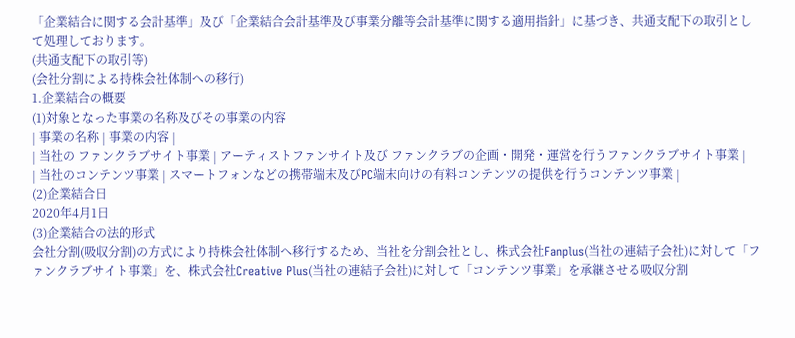「企業結合に関する会計基準」及び「企業結合会計基準及び事業分離等会計基準に関する適用指針」に基づき、共通支配下の取引として処理しております。
(共通支配下の取引等)
(会社分割による持株会社体制への移行)
1.企業結合の概要
(1)対象となった事業の名称及びその事業の内容
| 事業の名称 | 事業の内容 |
| 当社の ファンクラブサイト事業 | アーティストファンサイト及び ファンクラブの企画・開発・運営を行うファンクラブサイト事業 |
| 当社のコンテンツ事業 | スマートフォンなどの携帯端末及びPC端末向けの有料コンテンツの提供を行うコンテンツ事業 |
(2)企業結合日
2020年4月1日
(3)企業結合の法的形式
会社分割(吸収分割)の方式により持株会社体制へ移行するため、当社を分割会社とし、株式会社Fanplus(当社の連結子会社)に対して「ファンクラブサイト事業」を、株式会社Creative Plus(当社の連結子会社)に対して「コンテンツ事業」を承継させる吸収分割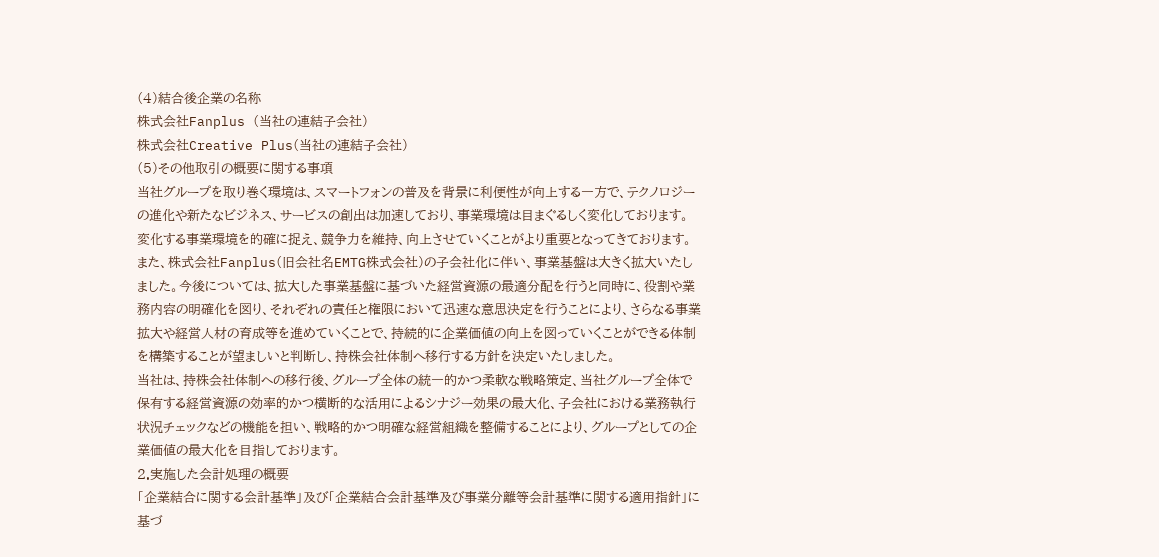(4)結合後企業の名称
株式会社Fanplus (当社の連結子会社)
株式会社Creative Plus(当社の連結子会社)
(5)その他取引の概要に関する事項
当社グループを取り巻く環境は、スマートフォンの普及を背景に利便性が向上する一方で、テクノロジーの進化や新たなビジネス、サービスの創出は加速しており、事業環境は目まぐるしく変化しております。変化する事業環境を的確に捉え、競争力を維持、向上させていくことがより重要となってきております。また、株式会社Fanplus(旧会社名EMTG株式会社)の子会社化に伴い、事業基盤は大きく拡大いたしました。今後については、拡大した事業基盤に基づいた経営資源の最適分配を行うと同時に、役割や業務内容の明確化を図り、それぞれの責任と権限において迅速な意思決定を行うことにより、さらなる事業拡大や経営人材の育成等を進めていくことで、持続的に企業価値の向上を図っていくことができる体制を構築することが望ましいと判断し、持株会社体制へ移行する方針を決定いたしました。
当社は、持株会社体制への移行後、グループ全体の統一的かつ柔軟な戦略策定、当社グループ全体で保有する経営資源の効率的かつ横断的な活用によるシナジー効果の最大化、子会社における業務執行状況チェックなどの機能を担い、戦略的かつ明確な経営組織を整備することにより、グループとしての企業価値の最大化を目指しております。
2.実施した会計処理の概要
「企業結合に関する会計基準」及び「企業結合会計基準及び事業分離等会計基準に関する適用指針」に基づ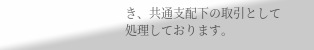き、共通支配下の取引として処理しております。